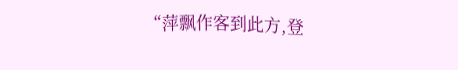“萍飘作客到此方,登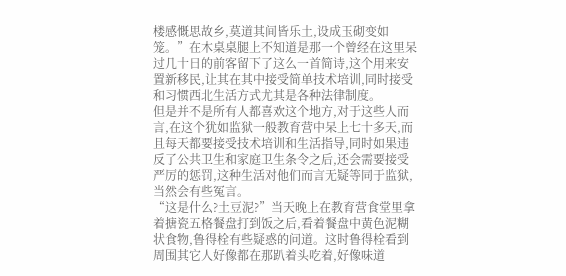楼感慨思故乡,莫道其间皆乐土,设成玉砌变如笼。”在木桌桌腿上不知道是那一个曾经在这里呆过几十日的前客留下了这么一首简诗,这个用来安置新移民,让其在其中接受简单技术培训,同时接受和习惯西北生活方式尤其是各种法律制度。
但是并不是所有人都喜欢这个地方,对于这些人而言,在这个犹如监狱一般教育营中呆上七十多天,而且每天都要接受技术培训和生活指导,同时如果违反了公共卫生和家庭卫生条令之后,还会需要接受严厉的惩罚,这种生活对他们而言无疑等同于监狱,当然会有些冤言。
“这是什么?土豆泥?”当天晚上在教育营食堂里拿着搪瓷五格餐盘打到饭之后,看着餐盘中黄色泥糊状食物,鲁得栓有些疑惑的问道。这时鲁得栓看到周围其它人好像都在那趴着头吃着,好像味道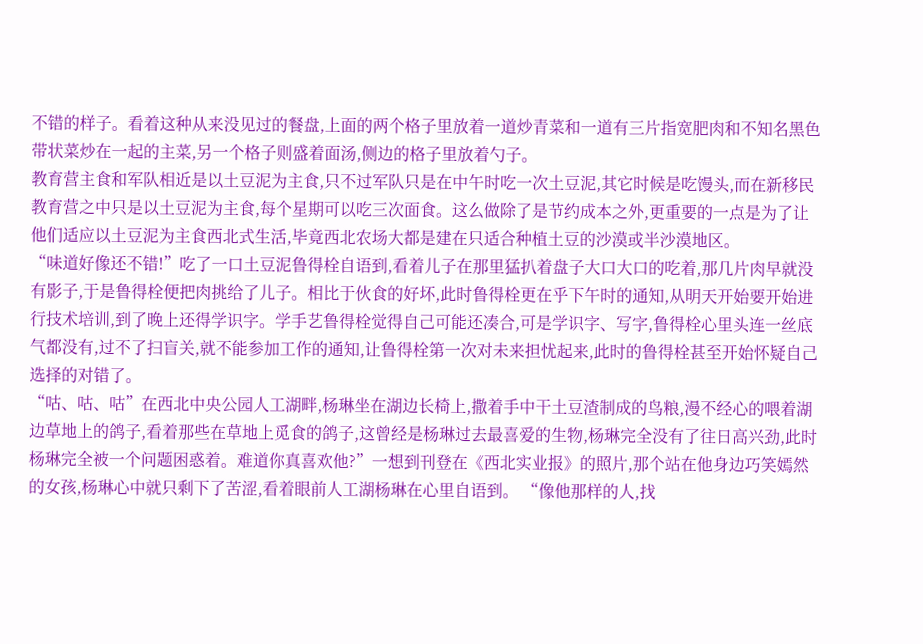不错的样子。看着这种从来没见过的餐盘,上面的两个格子里放着一道炒青菜和一道有三片指宽肥肉和不知名黑色带状菜炒在一起的主菜,另一个格子则盛着面汤,侧边的格子里放着勺子。
教育营主食和军队相近是以土豆泥为主食,只不过军队只是在中午时吃一次土豆泥,其它时候是吃馒头,而在新移民教育营之中只是以土豆泥为主食,每个星期可以吃三次面食。这么做除了是节约成本之外,更重要的一点是为了让他们适应以土豆泥为主食西北式生活,毕竟西北农场大都是建在只适合种植土豆的沙漠或半沙漠地区。
“味道好像还不错!”吃了一口土豆泥鲁得栓自语到,看着儿子在那里猛扒着盘子大口大口的吃着,那几片肉早就没有影子,于是鲁得栓便把肉挑给了儿子。相比于伙食的好坏,此时鲁得栓更在乎下午时的通知,从明天开始要开始进行技术培训,到了晚上还得学识字。学手艺鲁得栓觉得自己可能还凑合,可是学识字、写字,鲁得栓心里头连一丝底气都没有,过不了扫盲关,就不能参加工作的通知,让鲁得栓第一次对未来担忧起来,此时的鲁得栓甚至开始怀疑自己选择的对错了。
“咕、咕、咕”在西北中央公园人工湖畔,杨琳坐在湖边长椅上,撒着手中干土豆渣制成的鸟粮,漫不经心的喂着湖边草地上的鸽子,看着那些在草地上觅食的鸽子,这曾经是杨琳过去最喜爱的生物,杨琳完全没有了往日高兴劲,此时杨琳完全被一个问题困惑着。难道你真喜欢他?”一想到刊登在《西北实业报》的照片,那个站在他身边巧笑嫣然的女孩,杨琳心中就只剩下了苦涩,看着眼前人工湖杨琳在心里自语到。 “像他那样的人,找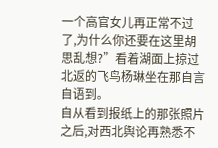一个高官女儿再正常不过了,为什么你还要在这里胡思乱想?”看着湖面上掠过北返的飞鸟杨琳坐在那自言自语到。
自从看到报纸上的那张照片之后,对西北舆论再熟悉不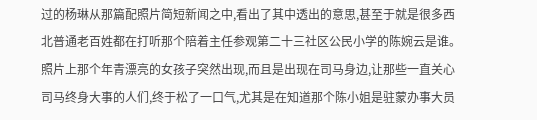过的杨琳从那篇配照片简短新闻之中,看出了其中透出的意思,甚至于就是很多西北普通老百姓都在打听那个陪着主任参观第二十三社区公民小学的陈婉云是谁。照片上那个年青漂亮的女孩子突然出现,而且是出现在司马身边,让那些一直关心司马终身大事的人们,终于松了一口气,尤其是在知道那个陈小姐是驻蒙办事大员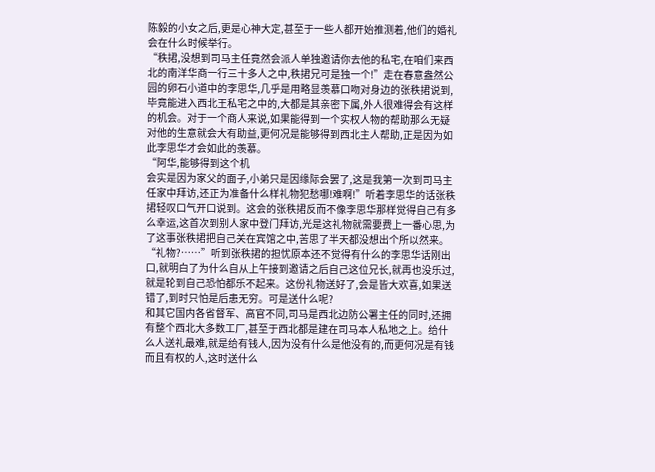陈毅的小女之后,更是心神大定,甚至于一些人都开始推测着,他们的婚礼会在什么时候举行。
“秩捃,没想到司马主任竟然会派人单独邀请你去他的私宅,在咱们来西北的南洋华商一行三十多人之中,秩捃兄可是独一个!”走在春意盎然公园的卵石小道中的李思华,几乎是用略显羡慕口吻对身边的张秩捃说到,毕竟能进入西北王私宅之中的,大都是其亲密下属,外人很难得会有这样的机会。对于一个商人来说,如果能得到一个实权人物的帮助那么无疑对他的生意就会大有助益,更何况是能够得到西北主人帮助,正是因为如此李思华才会如此的羡慕。
“阿华,能够得到这个机
会实是因为家父的面子,小弟只是因缘际会罢了,这是我第一次到司马主任家中拜访,还正为准备什么样礼物犯愁哪!难啊!”听着李思华的话张秩捃轻叹口气开口说到。这会的张秩捃反而不像李思华那样觉得自己有多么幸运,这首次到别人家中登门拜访,光是这礼物就需要费上一番心思,为了这事张秩捃把自己关在宾馆之中,苦思了半天都没想出个所以然来。
“礼物?……”听到张秩捃的担忧原本还不觉得有什么的李思华话刚出口,就明白了为什么自从上午接到邀请之后自己这位兄长,就再也没乐过,就是轮到自己恐怕都乐不起来。这份礼物送好了,会是皆大欢喜,如果送错了,到时只怕是后患无穷。可是送什么呢?
和其它国内各省督军、高官不同,司马是西北边防公署主任的同时,还拥有整个西北大多数工厂,甚至于西北都是建在司马本人私地之上。给什么人送礼最难,就是给有钱人,因为没有什么是他没有的,而更何况是有钱而且有权的人,这时送什么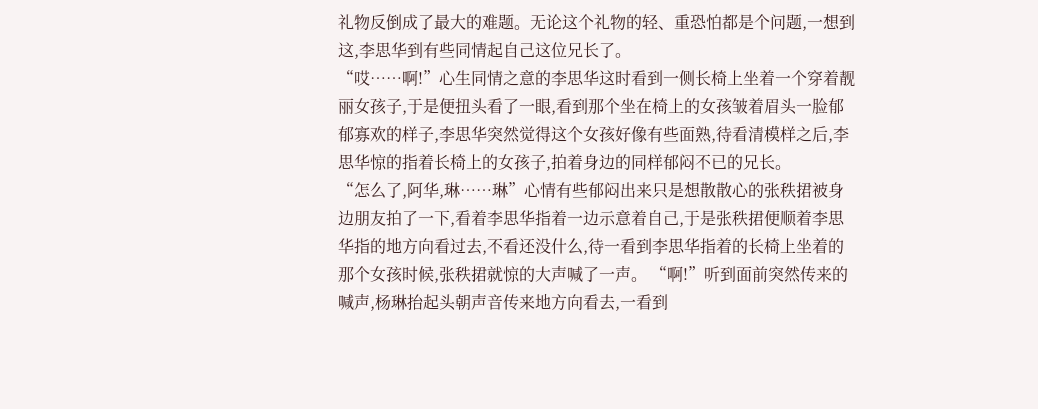礼物反倒成了最大的难题。无论这个礼物的轻、重恐怕都是个问题,一想到这,李思华到有些同情起自己这位兄长了。
“哎……啊!”心生同情之意的李思华这时看到一侧长椅上坐着一个穿着靓丽女孩子,于是便扭头看了一眼,看到那个坐在椅上的女孩皱着眉头一脸郁郁寡欢的样子,李思华突然觉得这个女孩好像有些面熟,待看清模样之后,李思华惊的指着长椅上的女孩子,拍着身边的同样郁闷不已的兄长。
“怎么了,阿华,琳……琳”心情有些郁闷出来只是想散散心的张秩捃被身边朋友拍了一下,看着李思华指着一边示意着自己,于是张秩捃便顺着李思华指的地方向看过去,不看还没什么,待一看到李思华指着的长椅上坐着的那个女孩时候,张秩捃就惊的大声喊了一声。 “啊!”听到面前突然传来的喊声,杨琳抬起头朝声音传来地方向看去,一看到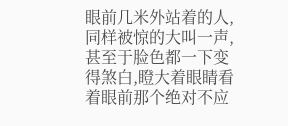眼前几米外站着的人,同样被惊的大叫一声,甚至于脸色都一下变得煞白,瞪大着眼睛看着眼前那个绝对不应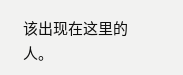该出现在这里的人。